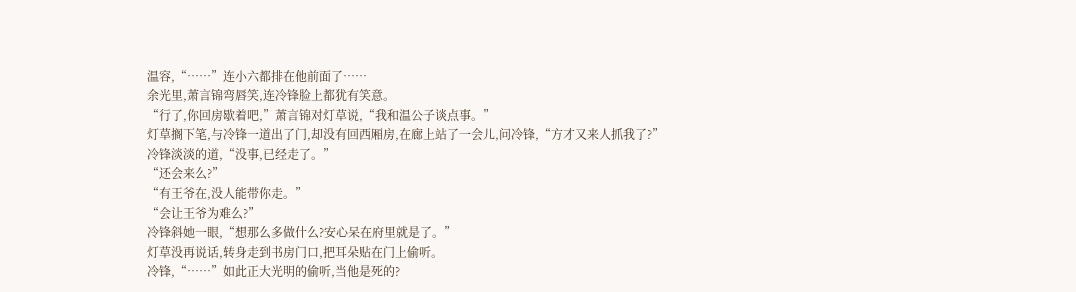温容,“……”连小六都排在他前面了……
余光里,萧言锦弯唇笑,连冷锋脸上都犹有笑意。
“行了,你回房歇着吧,”萧言锦对灯草说,“我和温公子谈点事。”
灯草搁下笔,与冷锋一道出了门,却没有回西厢房,在廊上站了一会儿,问冷锋,“方才又来人抓我了?”
冷锋淡淡的道,“没事,已经走了。”
“还会来么?”
“有王爷在,没人能带你走。”
“会让王爷为难么?”
冷锋斜她一眼,“想那么多做什么?安心呆在府里就是了。”
灯草没再说话,转身走到书房门口,把耳朵贴在门上偷听。
冷锋,“……”如此正大光明的偷听,当他是死的?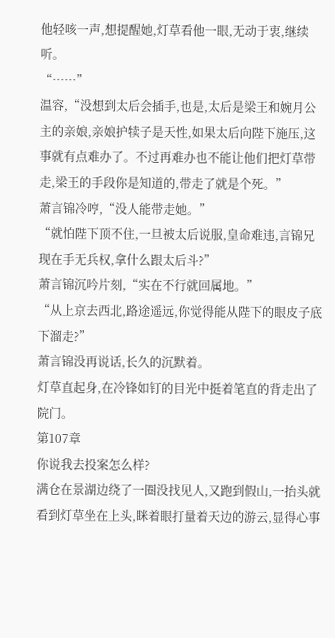他轻咳一声,想提醒她,灯草看他一眼,无动于衷,继续听。
“……”
温容,“没想到太后会插手,也是,太后是梁王和婉月公主的亲娘,亲娘护犊子是天性,如果太后向陛下施压,这事就有点难办了。不过再难办也不能让他们把灯草带走,梁王的手段你是知道的,带走了就是个死。”
萧言锦冷哼,“没人能带走她。”
“就怕陛下顶不住,一旦被太后说服,皇命难违,言锦兄现在手无兵权,拿什么跟太后斗?”
萧言锦沉吟片刻,“实在不行就回属地。”
“从上京去西北,路途遥远,你觉得能从陛下的眼皮子底下溜走?”
萧言锦没再说话,长久的沉默着。
灯草直起身,在冷锋如钉的目光中挺着笔直的背走出了院门。
第107章
你说我去投案怎么样?
满仓在景湖边绕了一圈没找见人,又跑到假山,一抬头就看到灯草坐在上头,眯着眼打量着天边的游云,显得心事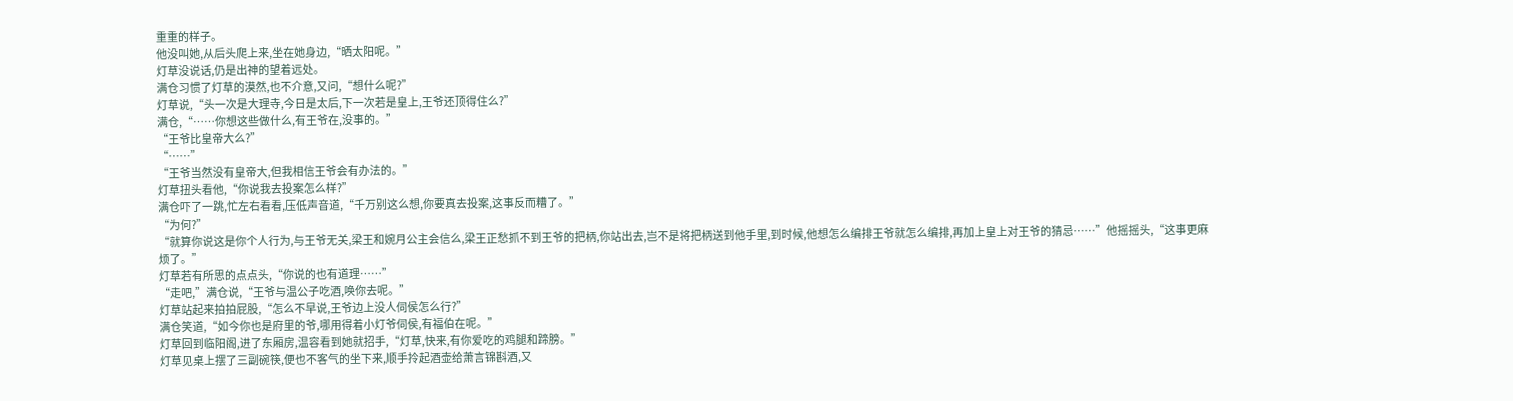重重的样子。
他没叫她,从后头爬上来,坐在她身边,“晒太阳呢。”
灯草没说话,仍是出神的望着远处。
满仓习惯了灯草的漠然,也不介意,又问,“想什么呢?”
灯草说,“头一次是大理寺,今日是太后,下一次若是皇上,王爷还顶得住么?”
满仓,“……你想这些做什么,有王爷在,没事的。”
“王爷比皇帝大么?”
“……”
“王爷当然没有皇帝大,但我相信王爷会有办法的。”
灯草扭头看他,“你说我去投案怎么样?”
满仓吓了一跳,忙左右看看,压低声音道,“千万别这么想,你要真去投案,这事反而糟了。”
“为何?”
“就算你说这是你个人行为,与王爷无关,梁王和婉月公主会信么,梁王正愁抓不到王爷的把柄,你站出去,岂不是将把柄送到他手里,到时候,他想怎么编排王爷就怎么编排,再加上皇上对王爷的猜忌……”他摇摇头,“这事更麻烦了。”
灯草若有所思的点点头,“你说的也有道理……”
“走吧,”满仓说,“王爷与温公子吃酒,唤你去呢。”
灯草站起来拍拍屁股,“怎么不早说,王爷边上没人伺侯怎么行?”
满仓笑道,“如今你也是府里的爷,哪用得着小灯爷伺侯,有福伯在呢。”
灯草回到临阳阁,进了东厢房,温容看到她就招手,“灯草,快来,有你爱吃的鸡腿和蹄膀。”
灯草见桌上摆了三副碗筷,便也不客气的坐下来,顺手拎起酒壶给萧言锦斟酒,又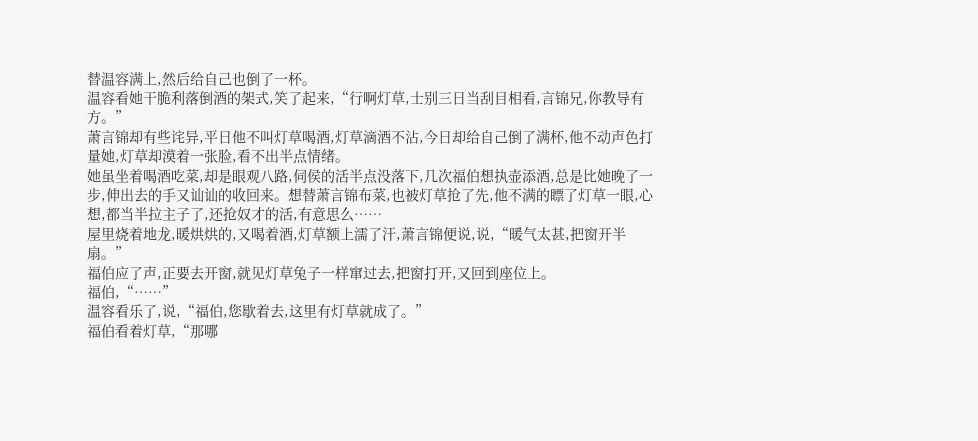替温容满上,然后给自己也倒了一杯。
温容看她干脆利落倒酒的架式,笑了起来,“行啊灯草,士别三日当刮目相看,言锦兄,你教导有方。”
萧言锦却有些诧异,平日他不叫灯草喝酒,灯草滴酒不沾,今日却给自己倒了满杯,他不动声色打量她,灯草却漠着一张脸,看不出半点情绪。
她虽坐着喝酒吃菜,却是眼观八路,伺侯的活半点没落下,几次福伯想执壶添酒,总是比她晚了一步,伸出去的手又讪讪的收回来。想替萧言锦布菜,也被灯草抢了先,他不满的瞟了灯草一眼,心想,都当半拉主子了,还抢奴才的活,有意思么……
屋里烧着地龙,暖烘烘的,又喝着酒,灯草额上濡了汗,萧言锦便说,说,“暖气太甚,把窗开半扇。”
福伯应了声,正要去开窗,就见灯草兔子一样窜过去,把窗打开,又回到座位上。
福伯,“……”
温容看乐了,说,“福伯,您歇着去,这里有灯草就成了。”
福伯看着灯草,“那哪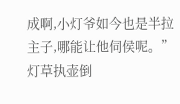成啊,小灯爷如今也是半拉主子,哪能让他伺侯呢。”
灯草执壶倒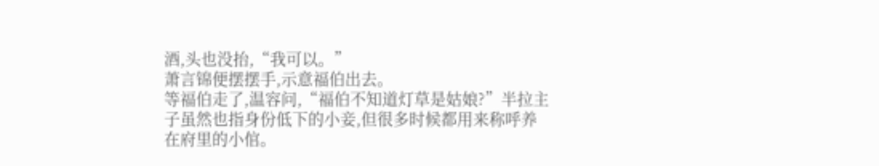酒,头也没抬,“我可以。”
萧言锦便摆摆手,示意福伯出去。
等福伯走了,温容问,“福伯不知道灯草是姑娘?”半拉主子虽然也指身份低下的小妾,但很多时候都用来称呼养在府里的小倌。